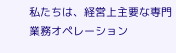私たちは、経営上主要な専門業務オペレーション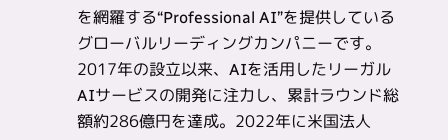を網羅する“Professional AI”を提供しているグローバルリーディングカンパニーです。
2017年の設立以来、AIを活用したリーガルAIサービスの開発に注力し、累計ラウンド総額約286億円を達成。2022年に米国法人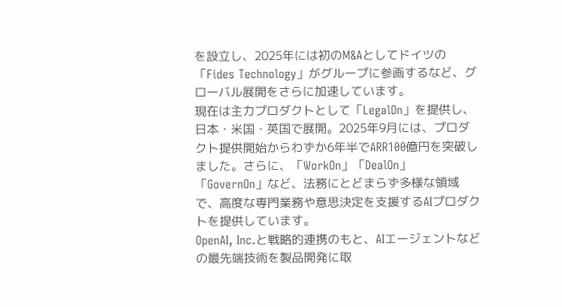を設立し、2025年には初のM&Aとしてドイツの「Fides Technology」がグループに参画するなど、グローバル展開をさらに加速しています。
現在は主力プロダクトとして「LegalOn」を提供し、日本・米国・英国で展開。2025年9月には、プロダクト提供開始からわずか6年半でARR100億円を突破しました。さらに、「WorkOn」「DealOn」「GovernOn」など、法務にとどまらず多様な領域で、高度な専門業務や意思決定を支援するAIプロダクトを提供しています。
OpenAI, Inc.と戦略的連携のもと、AIエージェントなどの最先端技術を製品開発に取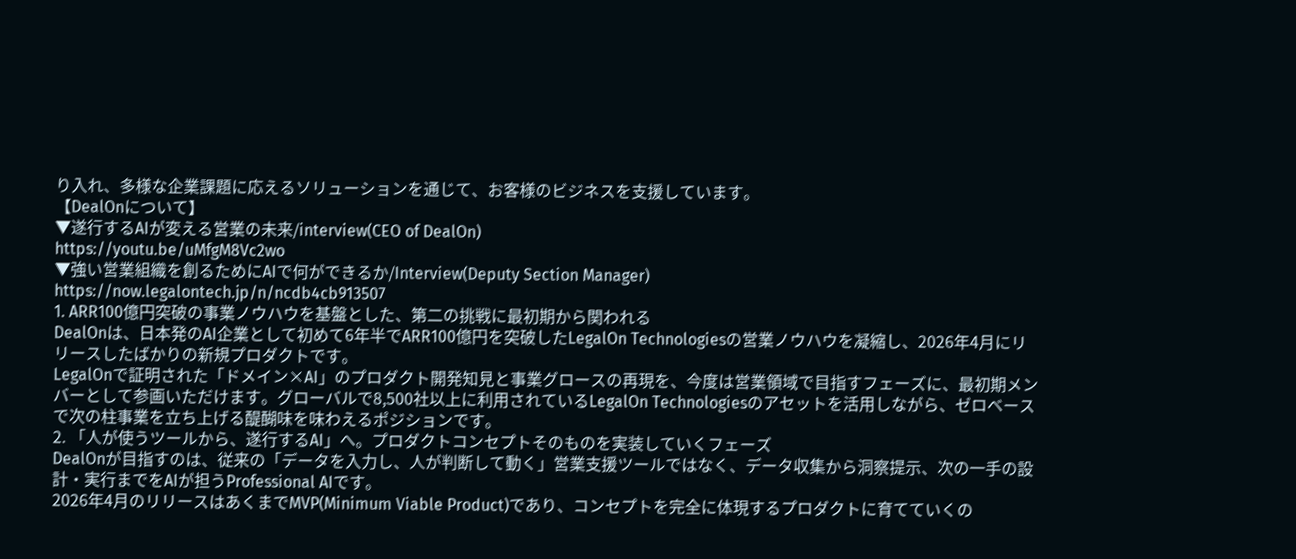り入れ、多様な企業課題に応えるソリューションを通じて、お客様のビジネスを支援しています。
【DealOnについて】
▼遂行するAIが変える営業の未来/interview(CEO of DealOn)
https://youtu.be/uMfgM8Vc2wo
▼強い営業組織を創るためにAIで何ができるか/Interview(Deputy Section Manager)
https://now.legalontech.jp/n/ncdb4cb913507
1. ARR100億円突破の事業ノウハウを基盤とした、第二の挑戦に最初期から関われる
DealOnは、日本発のAI企業として初めて6年半でARR100億円を突破したLegalOn Technologiesの営業ノウハウを凝縮し、2026年4月にリリースしたばかりの新規プロダクトです。
LegalOnで証明された「ドメイン×AI」のプロダクト開発知見と事業グロースの再現を、今度は営業領域で目指すフェーズに、最初期メンバーとして参画いただけます。グローバルで8,500社以上に利用されているLegalOn Technologiesのアセットを活用しながら、ゼロベースで次の柱事業を立ち上げる醍醐味を味わえるポジションです。
2. 「人が使うツールから、遂行するAI」へ。プロダクトコンセプトそのものを実装していくフェーズ
DealOnが目指すのは、従来の「データを入力し、人が判断して動く」営業支援ツールではなく、データ収集から洞察提示、次の一手の設計・実行までをAIが担うProfessional AIです。
2026年4月のリリースはあくまでMVP(Minimum Viable Product)であり、コンセプトを完全に体現するプロダクトに育てていくの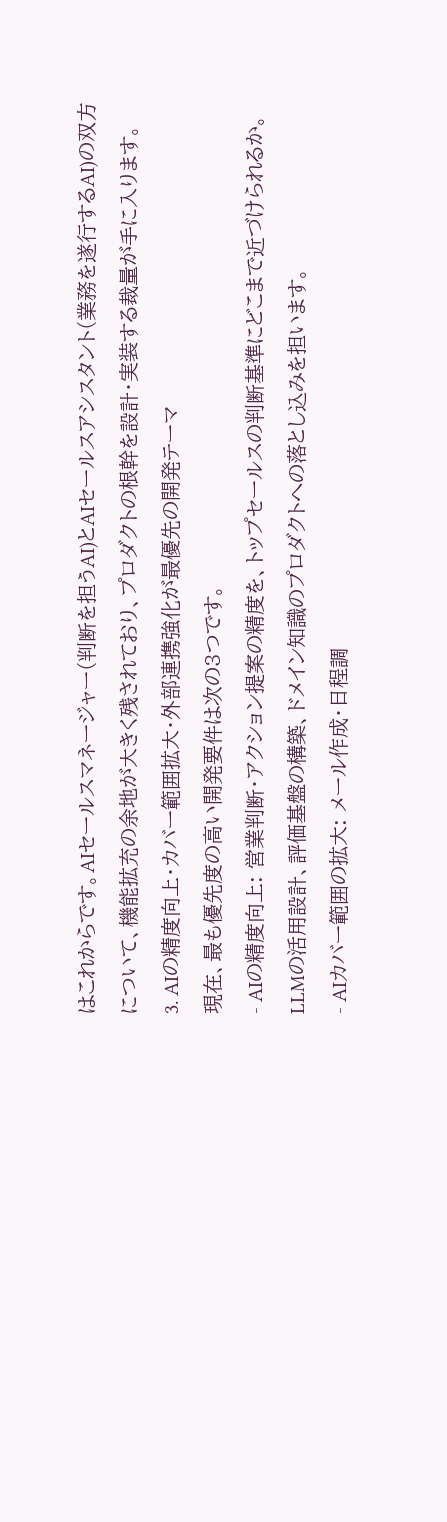はこれからです。AIセールスマネージャー(判断を担うAI)とAIセールスアシスタント(業務を遂行するAI)の双方について、機能拡充の余地が大きく残されており、プロダクトの根幹を設計・実装する裁量が手に入ります。
3. AIの精度向上・カバー範囲拡大・外部連携強化が最優先の開発テーマ
現在、最も優先度の高い開発要件は次の3つです。
- AIの精度向上: 営業判断・アクション提案の精度を、トップセールスの判断基準にどこまで近づけられるか。LLMの活用設計、評価基盤の構築、ドメイン知識のプロダクトへの落とし込みを担います。
- AIカバー範囲の拡大: メール作成・日程調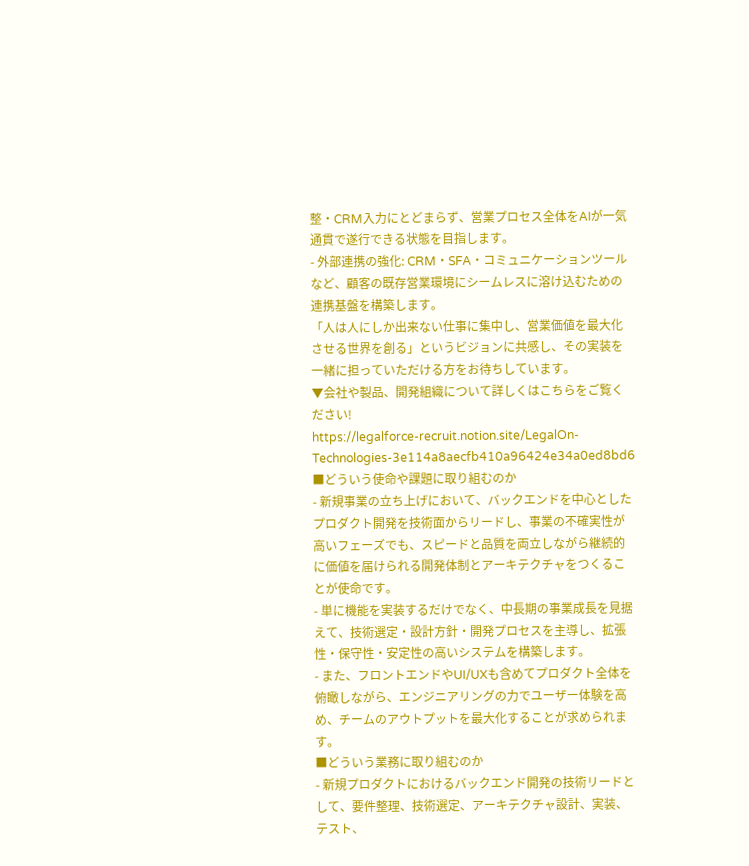整・CRM入力にとどまらず、営業プロセス全体をAIが一気通貫で遂行できる状態を目指します。
- 外部連携の強化: CRM・SFA・コミュニケーションツールなど、顧客の既存営業環境にシームレスに溶け込むための連携基盤を構築します。
「人は人にしか出来ない仕事に集中し、営業価値を最大化させる世界を創る」というビジョンに共感し、その実装を一緒に担っていただける方をお待ちしています。
▼会社や製品、開発組織について詳しくはこちらをご覧ください!
https://legalforce-recruit.notion.site/LegalOn-Technologies-3e114a8aecfb410a96424e34a0ed8bd6
■どういう使命や課題に取り組むのか
- 新規事業の立ち上げにおいて、バックエンドを中心としたプロダクト開発を技術面からリードし、事業の不確実性が高いフェーズでも、スピードと品質を両立しながら継続的に価値を届けられる開発体制とアーキテクチャをつくることが使命です。
- 単に機能を実装するだけでなく、中長期の事業成長を見据えて、技術選定・設計方針・開発プロセスを主導し、拡張性・保守性・安定性の高いシステムを構築します。
- また、フロントエンドやUI/UXも含めてプロダクト全体を俯瞰しながら、エンジニアリングの力でユーザー体験を高め、チームのアウトプットを最大化することが求められます。
■どういう業務に取り組むのか
- 新規プロダクトにおけるバックエンド開発の技術リードとして、要件整理、技術選定、アーキテクチャ設計、実装、テスト、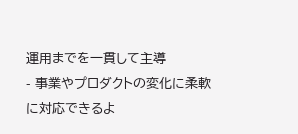運用までを一貫して主導
- 事業やプロダクトの変化に柔軟に対応できるよ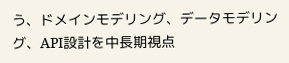う、ドメインモデリング、データモデリング、API設計を中長期視点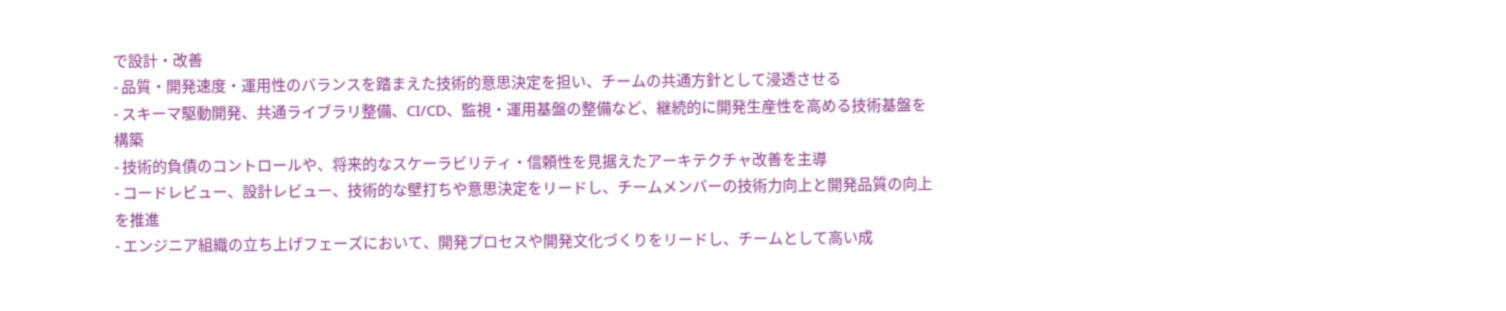で設計・改善
- 品質・開発速度・運用性のバランスを踏まえた技術的意思決定を担い、チームの共通方針として浸透させる
- スキーマ駆動開発、共通ライブラリ整備、CI/CD、監視・運用基盤の整備など、継続的に開発生産性を高める技術基盤を構築
- 技術的負債のコントロールや、将来的なスケーラビリティ・信頼性を見据えたアーキテクチャ改善を主導
- コードレビュー、設計レビュー、技術的な壁打ちや意思決定をリードし、チームメンバーの技術力向上と開発品質の向上を推進
- エンジニア組織の立ち上げフェーズにおいて、開発プロセスや開発文化づくりをリードし、チームとして高い成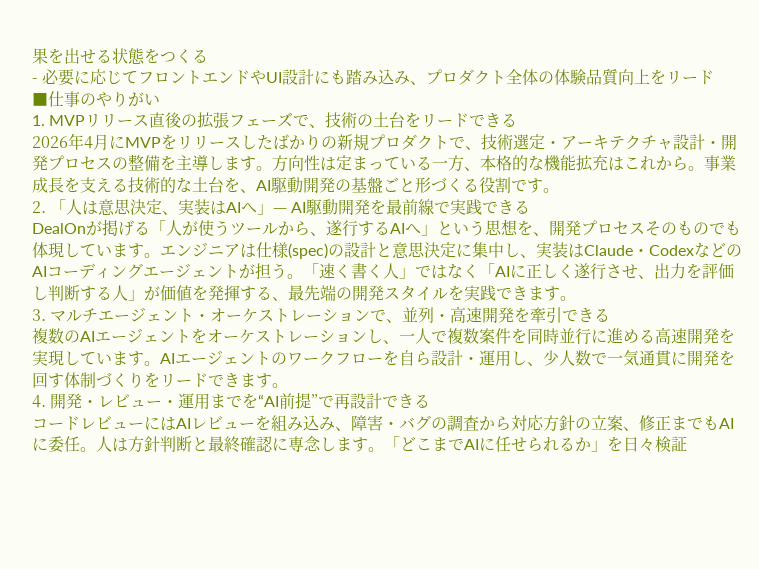果を出せる状態をつくる
- 必要に応じてフロントエンドやUI設計にも踏み込み、プロダクト全体の体験品質向上をリード
■仕事のやりがい
1. MVPリリース直後の拡張フェーズで、技術の土台をリードできる
2026年4月にMVPをリリースしたばかりの新規プロダクトで、技術選定・アーキテクチャ設計・開発プロセスの整備を主導します。方向性は定まっている一方、本格的な機能拡充はこれから。事業成長を支える技術的な土台を、AI駆動開発の基盤ごと形づくる役割です。
2. 「人は意思決定、実装はAIへ」— AI駆動開発を最前線で実践できる
DealOnが掲げる「人が使うツールから、遂行するAIへ」という思想を、開発プロセスそのものでも体現しています。エンジニアは仕様(spec)の設計と意思決定に集中し、実装はClaude・CodexなどのAIコーディングエージェントが担う。「速く書く人」ではなく「AIに正しく遂行させ、出力を評価し判断する人」が価値を発揮する、最先端の開発スタイルを実践できます。
3. マルチエージェント・オーケストレーションで、並列・高速開発を牽引できる
複数のAIエージェントをオーケストレーションし、一人で複数案件を同時並行に進める高速開発を実現しています。AIエージェントのワークフローを自ら設計・運用し、少人数で一気通貫に開発を回す体制づくりをリードできます。
4. 開発・レビュー・運用までを“AI前提”で再設計できる
コードレビューにはAIレビューを組み込み、障害・バグの調査から対応方針の立案、修正までもAIに委任。人は方針判断と最終確認に専念します。「どこまでAIに任せられるか」を日々検証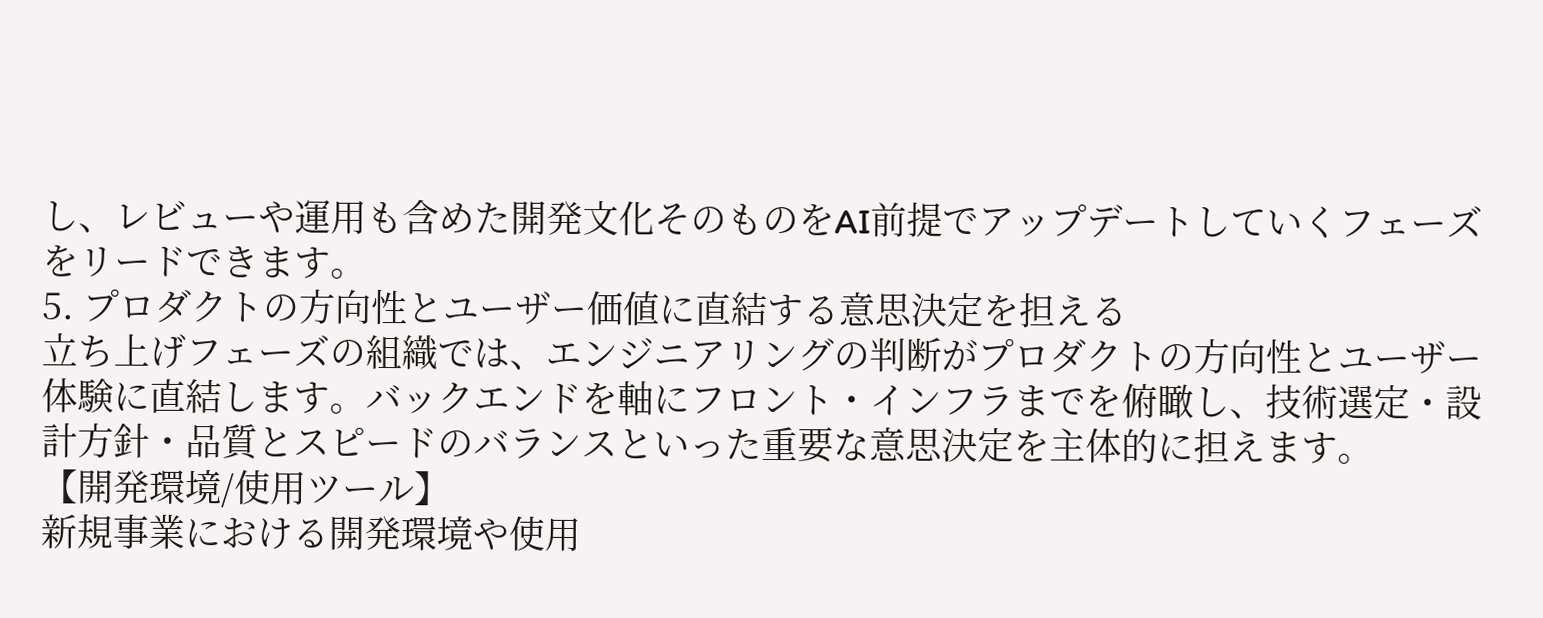し、レビューや運用も含めた開発文化そのものをAI前提でアップデートしていくフェーズをリードできます。
5. プロダクトの方向性とユーザー価値に直結する意思決定を担える
立ち上げフェーズの組織では、エンジニアリングの判断がプロダクトの方向性とユーザー体験に直結します。バックエンドを軸にフロント・インフラまでを俯瞰し、技術選定・設計方針・品質とスピードのバランスといった重要な意思決定を主体的に担えます。
【開発環境/使用ツール】
新規事業における開発環境や使用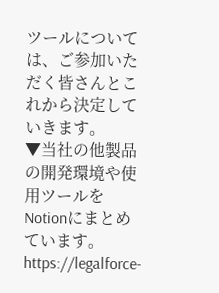ツールについては、ご参加いただく皆さんとこれから決定していきます。
▼当社の他製品の開発環境や使用ツールをNotionにまとめています。
https://legalforce-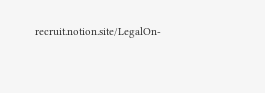recruit.notion.site/LegalOn-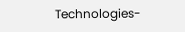Technologies-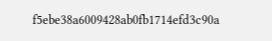f5ebe38a6009428ab0fb1714efd3c90a